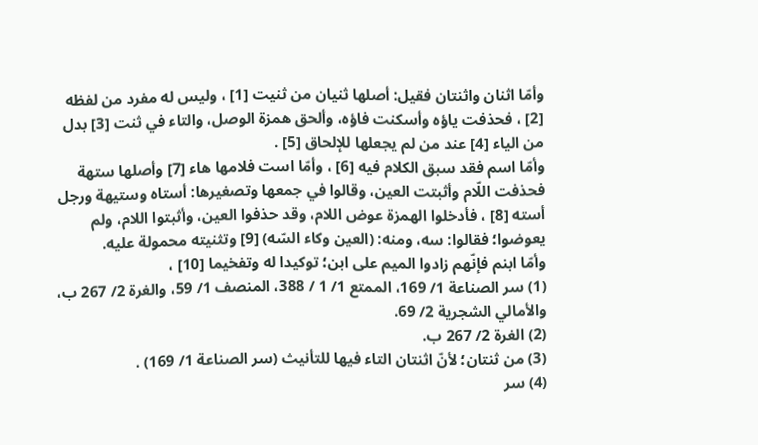وأمّا اثنان واثنتان فقيل: أصلها ثنيان من ثنيت [1] ، وليس له مفرد من لفظه [2] ، فحذفت ياؤه وأسكنت فاؤه، وألحق همزة الوصل، والتاء في ثنت [3] بدل من الياء [4] عند من لم يجعلها للإلحاق [5] .
وأمّا اسم فقد سبق الكلام فيه [6] ، وأمّا است فلامها هاء [7] وأصلها ستهة فحذفت اللّام وأثبتت العين، وقالوا في جمعها وتصغيرها: أستاه وستيهة ورجل أسته [8] ، فأدخلوا الهمزة عوض اللام، وقد حذفوا العين، وأثبتوا اللام، ولم يعوضوا؛ فقالوا: سه، ومنه: (العين وكاء السّه) [9] وتثنيته محمولة عليه.
وأمّا ابنم فإنّهم زادوا الميم على ابن؛ توكيدا له وتفخيما [10] ،
(1) سر الصناعة 1/ 169، الممتع 1/ 1 / 388، المنصف 1/ 59، والغرة 2/ 267 ب، والأمالي الشجرية 2/ 69.
(2) الغرة 2/ 267 ب.
(3) من ثنتان؛ لأنّ اثنتان التاء فيها للتأنيث (سر الصناعة 1/ 169) .
(4) سر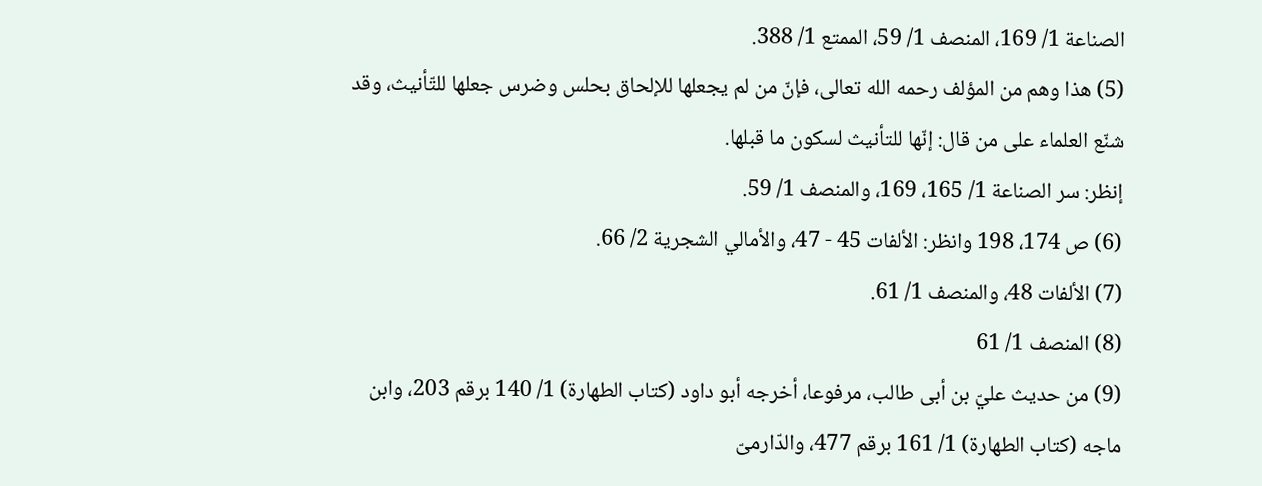الصناعة 1/ 169، المنصف 1/ 59، الممتع 1/ 388.
(5) هذا وهم من المؤلف رحمه الله تعالى، فإنّ من لم يجعلها للإلحاق بحلس وضرس جعلها للتّأنيث، وقد شنّع العلماء على من قال: إنّها للتأنيث لسكون ما قبلها.
إنظر: سر الصناعة 1/ 165، 169، والمنصف 1/ 59.
(6) ص 174، 198 وانظر: الألفات 45 - 47، والأمالي الشجرية 2/ 66.
(7) الألفات 48، والمنصف 1/ 61.
(8) المنصف 1/ 61
(9) من حديث عليّ بن أبى طالب، مرفوعا، أخرجه أبو داود (كتاب الطهارة) 1/ 140 برقم 203، وابن ماجه (كتاب الطهارة) 1/ 161 برقم 477، والدّارمىّ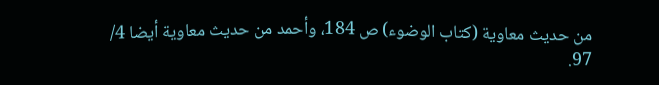من حديث معاوية (كتاب الوضوء) ص 184، وأحمد من حديث معاوية أيضا 4/ 97.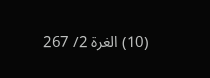(10) الغرة 2/ 267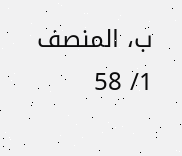ب، المنصف 1/ 58